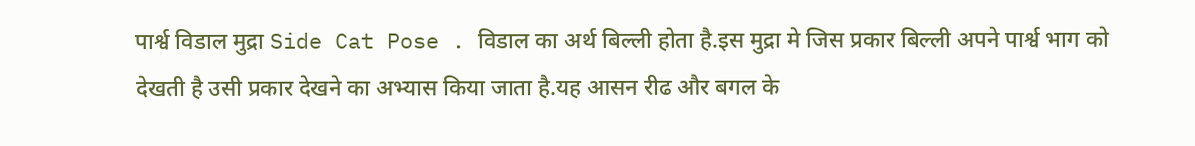पार्श्व विडाल मुद्रा Side Cat Pose . विडाल का अर्थ बिल्ली होता है.इस मुद्रा मे जिस प्रकार बिल्ली अपने पार्श्व भाग को देखती है उसी प्रकार देखने का अभ्यास किया जाता है.यह आसन रीढ और बगल के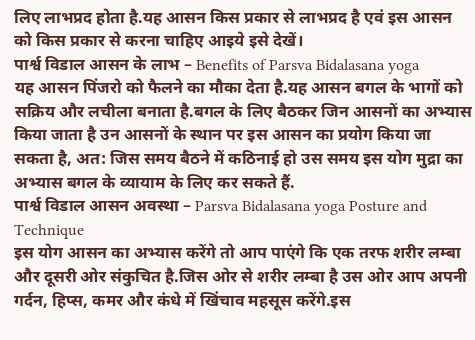लिए लाभप्रद होता है.यह आसन किस प्रकार से लाभप्रद है एवं इस आसन को किस प्रकार से करना चाहिए आइये इसे देखें।
पार्श्व विडाल आसन के लाभ – Benefits of Parsva Bidalasana yoga
यह आसन पिंजरो को फैलने का मौका देता है.यह आसन बगल के भागों को सक्रिय और लचीला बनाता है.बगल के लिए बैठकर जिन आसनों का अभ्यास किया जाता है उन आसनों के स्थान पर इस आसन का प्रयोग किया जा सकता है, अत: जिस समय बैठने में कठिनाई हो उस समय इस योग मुद्रा का अभ्यास बगल के व्यायाम के लिए कर सकते हैं.
पार्श्व विडाल आसन अवस्था – Parsva Bidalasana yoga Posture and Technique
इस योग आसन का अभ्यास करेंगे तो आप पाएंगे कि एक तरफ शरीर लम्बा और दूसरी ओर संकुचित है.जिस ओर से शरीर लम्बा है उस ओर आप अपनी गर्दन, हिप्स, कमर और कंधे में खिंचाव महसूस करेंगे.इस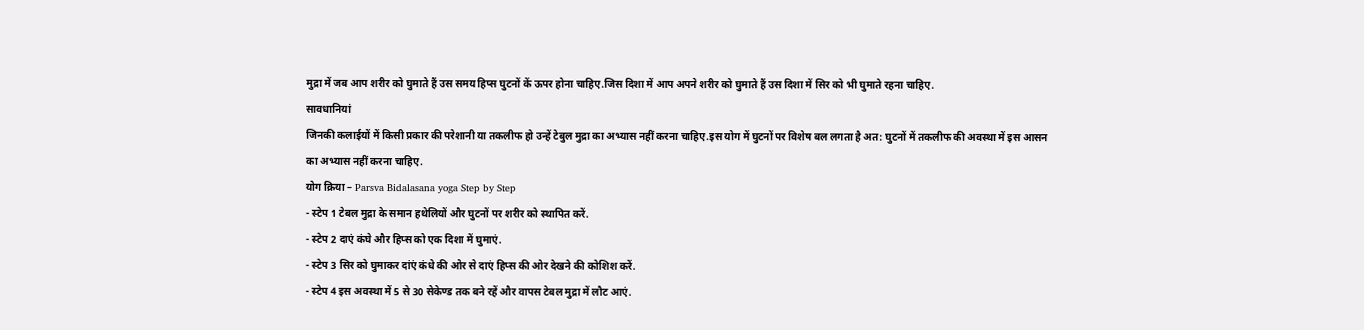मुद्रा में जब आप शरीर को घुमाते हैं उस समय हिप्स घुटनों कें ऊपर होना चाहिए.जिस दिशा में आप अपने शरीर को घुमाते हैं उस दिशा में सिर को भी घुमाते रहना चाहिए.
सावधानियां
जिनकी कलाईयों में किसी प्रकार की परेशानी या तकलीफ हो उन्हें टेबुल मुद्रा का अभ्यास नहीं करना चाहिए.इस योग में घुटनों पर विशेष बल लगता है अत: घुटनों में तकलीफ की अवस्था में इस आसन का अभ्यास नहीं करना चाहिए.
योग क्रिया – Parsva Bidalasana yoga Step by Step
- स्टेप 1 टेबल मुद्रा के समान हथेलियों और घुटनों पर शरीर को स्थापित करें.
- स्टेप 2 दाएं कंघे और हिप्स को एक दिशा में घुमाएं.
- स्टेप 3 सिर को घुमाकर दांएं कंधे की ओर से दाएं हिप्स की ओर देखने की कोशिश करें.
- स्टेप 4 इस अवस्था में 5 से 30 सेकेण्ड तक बने रहें और वापस टेबल मुद्रा में लौट आएं.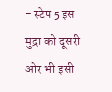- स्टेप 5 इस मुद्रा को दूसरी ओर भी इसी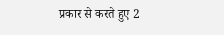प्रकार से करते हुए 2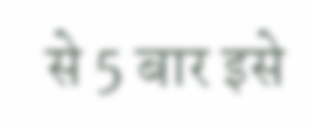से 5 बार इसे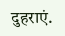दुहराएं.